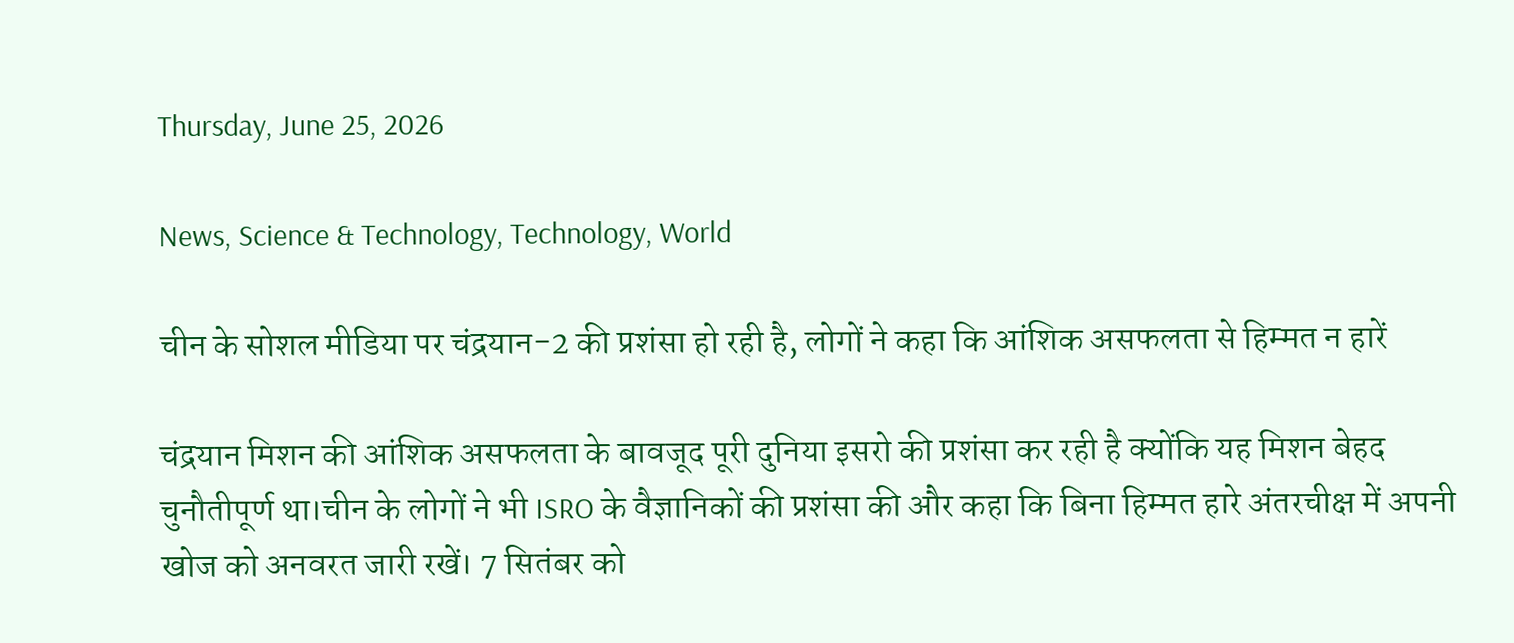Thursday, June 25, 2026

News, Science & Technology, Technology, World

चीन के सोशल मीडिया पर चंद्रयान-2 की प्रशंसा हो रही है, लोगों ने कहा कि आंशिक असफलता से हिम्मत न हारें

चंद्रयान मिशन की आंशिक असफलता के बावजूद पूरी दुनिया इसरो की प्रशंसा कर रही है क्योंकि यह मिशन बेहद चुनौतीपूर्ण था।चीन के लोगों ने भी ISRO के वैज्ञानिकों की प्रशंसा की और कहा कि बिना हिम्मत हारे अंतरचीक्ष में अपनी खोज को अनवरत जारी रखें। 7 सितंबर को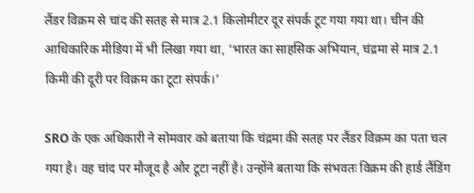लैंडर विक्रम से चांद की सतह से मात्र 2.1 किलोमीटर दूर संपर्क टूट गया गया था। चीन की आधिकारिक मीडिया में भी लिखा गया था, ‘भारत का साहसिक अभियान, चंद्रमा से मात्र 2.1 किमी की दूरी पर विक्रम का टूटा संपर्क।’

SRO के एक अधिकारी ने सोमवार को बताया कि चंद्रमा की सतह पर लैंडर विक्रम का पता चल गया है। वह चांद पर मौजूद है और टूटा नहीं है। उन्होंने बताया कि संभवतः विक्रम की हार्ड लैंडिंग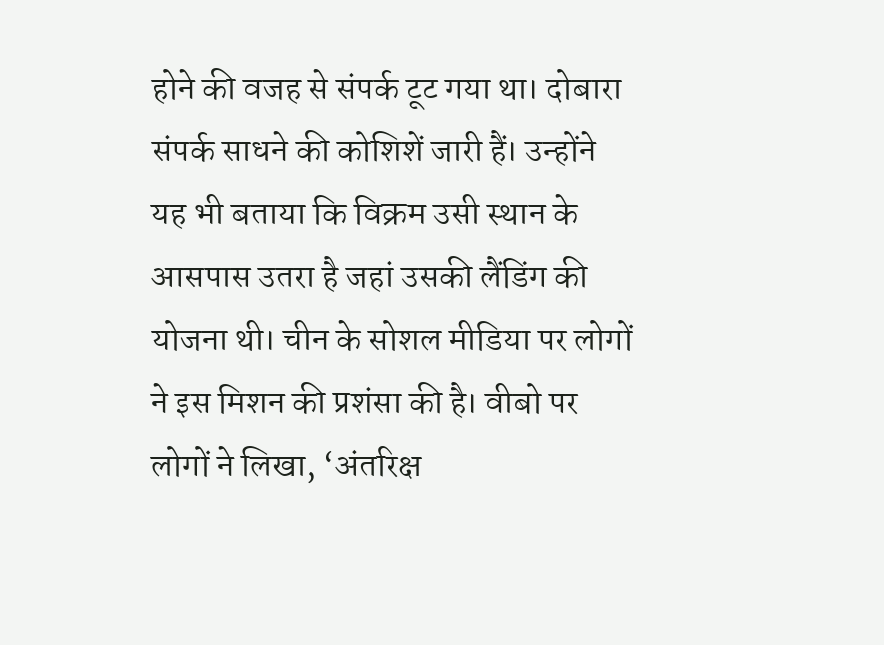होने की वजह से संपर्क टूट गया था। दोबारा संपर्क साधने की कोशिशें जारी हैं। उन्होंने यह भी बताया कि विक्रम उसी स्थान के आसपास उतरा है जहां उसकी लैंडिंग की योजना थी। चीन के सोशल मीडिया पर लोगों ने इस मिशन की प्रशंसा की है। वीबो पर लोगों ने लिखा, ‘अंतरिक्ष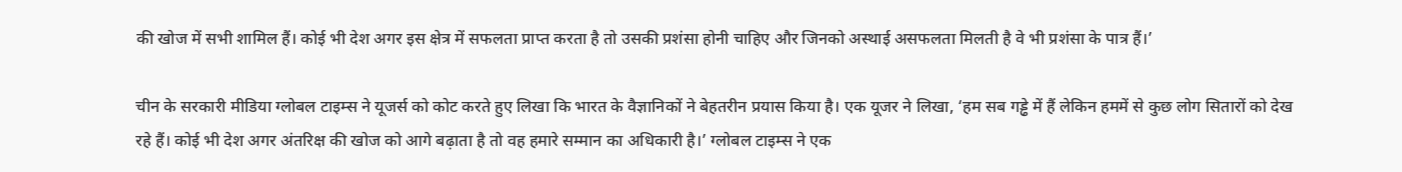की खोज में सभी शामिल हैं। कोई भी देश अगर इस क्षेत्र में सफलता प्राप्त करता है तो उसकी प्रशंसा होनी चाहिए और जिनको अस्थाई असफलता मिलती है वे भी प्रशंसा के पात्र हैं।’

चीन के सरकारी मीडिया ग्लोबल टाइम्स ने यूजर्स को कोट करते हुए लिखा कि भारत के वैज्ञानिकों ने बेहतरीन प्रयास किया है। एक यूजर ने लिखा, ‘हम सब गड्ढे में हैं लेकिन हममें से कुछ लोग सितारों को देख रहे हैं। कोई भी देश अगर अंतरिक्ष की खोज को आगे बढ़ाता है तो वह हमारे सम्मान का अधिकारी है।’ ग्लोबल टाइम्स ने एक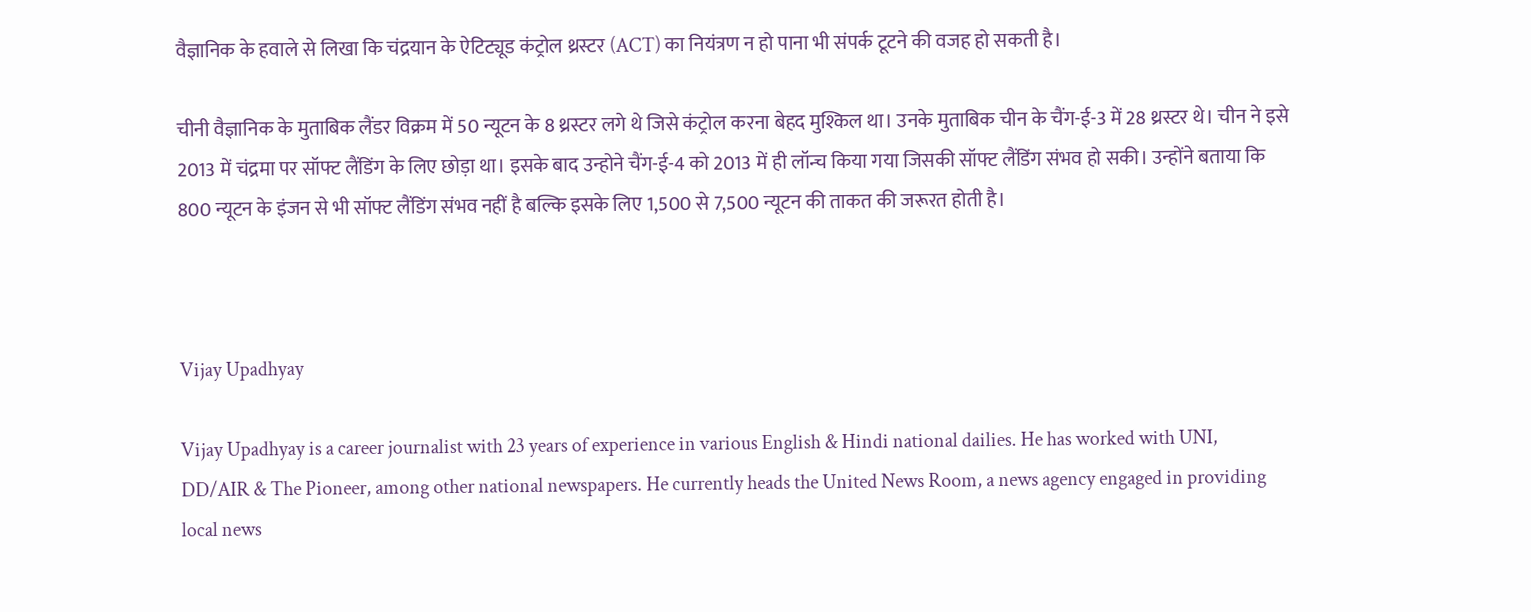वैज्ञानिक के हवाले से लिखा कि चंद्रयान के ऐटिट्यूड कंट्रोल थ्रस्टर (ACT) का नियंत्रण न हो पाना भी संपर्क टूटने की वजह हो सकती है।

चीनी वैज्ञानिक के मुताबिक लैंडर विक्रम में 50 न्यूटन के 8 थ्रस्टर लगे थे जिसे कंट्रोल करना बेहद मुश्किल था। उनके मुताबिक चीन के चैंग-ई-3 में 28 थ्रस्टर थे। चीन ने इसे 2013 में चंद्रमा पर सॉफ्ट लैंडिंग के लिए छोड़ा था। इसके बाद उन्होने चैंग-ई-4 को 2013 में ही लॉन्च किया गया जिसकी सॉफ्ट लैंडिंग संभव हो सकी। उन्होंने बताया कि 800 न्यूटन के इंजन से भी सॉफ्ट लैंडिंग संभव नहीं है बल्कि इसके लिए 1,500 से 7,500 न्यूटन की ताकत की जरूरत होती है।



Vijay Upadhyay

Vijay Upadhyay is a career journalist with 23 years of experience in various English & Hindi national dailies. He has worked with UNI, DD/AIR & The Pioneer, among other national newspapers. He currently heads the United News Room, a news agency engaged in providing local news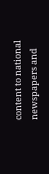content to national newspapers and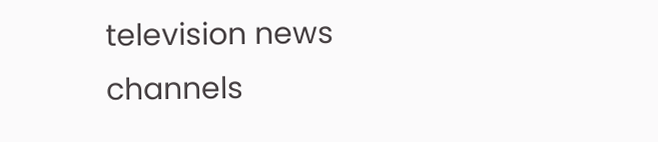television news channels